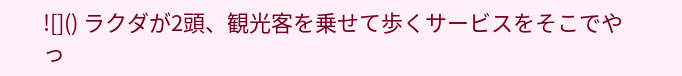![]() ラクダが2頭、観光客を乗せて歩くサービスをそこでやっ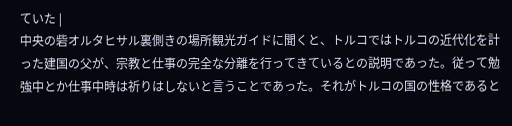ていた |
中央の砦オルタヒサル裏側きの場所観光ガイドに聞くと、トルコではトルコの近代化を計った建国の父が、宗教と仕事の完全な分離を行ってきているとの説明であった。従って勉強中とか仕事中時は祈りはしないと言うことであった。それがトルコの国の性格であると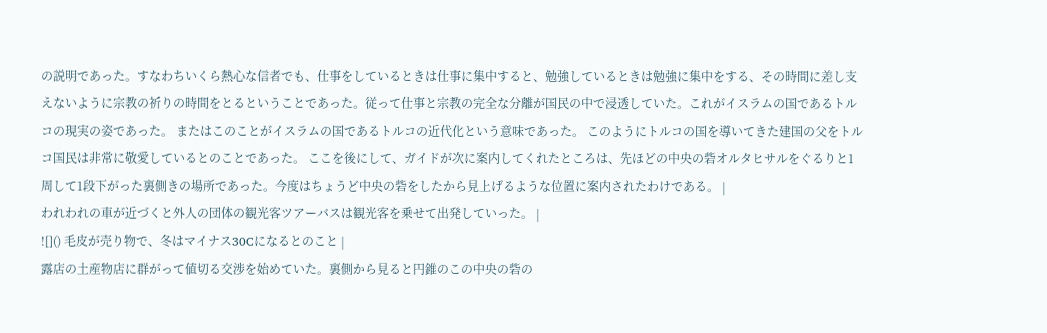の説明であった。すなわちいくら熱心な信者でも、仕事をしているときは仕事に集中すると、勉強しているときは勉強に集中をする、その時間に差し支えないように宗教の祈りの時間をとるということであった。従って仕事と宗教の完全な分離が国民の中で浸透していた。これがイスラムの国であるトルコの現実の姿であった。 またはこのことがイスラムの国であるトルコの近代化という意味であった。 このようにトルコの国を導いてきた建国の父をトルコ国民は非常に敬愛しているとのことであった。 ここを後にして、ガイドが次に案内してくれたところは、先ほどの中央の砦オルタヒサルをぐるりと1周して1段下がった裏側きの場所であった。今度はちょうど中央の砦をしたから見上げるような位置に案内されたわけである。 |
われわれの車が近づくと外人の団体の観光客ツアーバスは観光客を乗せて出発していった。 |
![]() 毛皮が売り物で、冬はマイナス30Cになるとのこと |
露店の土産物店に群がって値切る交渉を始めていた。裏側から見ると円錐のこの中央の砦の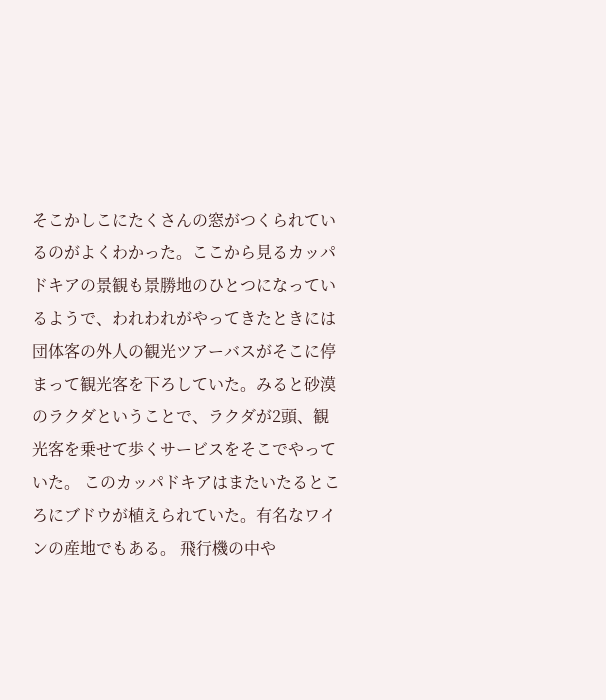そこかしこにたくさんの窓がつくられているのがよくわかった。ここから見るカッパドキアの景観も景勝地のひとつになっているようで、われわれがやってきたときには団体客の外人の観光ツアーバスがそこに停まって観光客を下ろしていた。みると砂漠のラクダということで、ラクダが2頭、観光客を乗せて歩くサービスをそこでやっていた。 このカッパドキアはまたいたるところにブドウが植えられていた。有名なワインの産地でもある。 飛行機の中や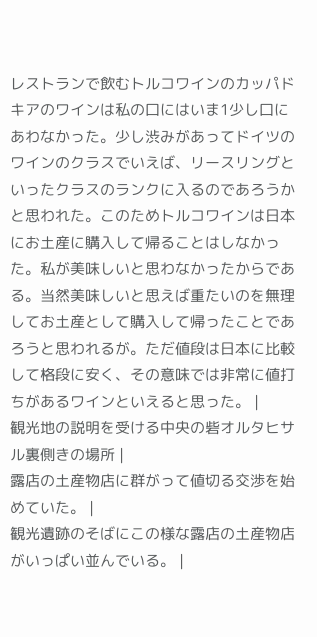レストランで飲むトルコワインのカッパドキアのワインは私の口にはいま1少し口にあわなかった。少し渋みがあってドイツのワインのクラスでいえば、リースリングといったクラスのランクに入るのであろうかと思われた。このためトルコワインは日本にお土産に購入して帰ることはしなかった。私が美味しいと思わなかったからである。当然美味しいと思えば重たいのを無理してお土産として購入して帰ったことであろうと思われるが。ただ値段は日本に比較して格段に安く、その意味では非常に値打ちがあるワインといえると思った。 |
観光地の説明を受ける中央の砦オルタヒサル裏側きの場所 |
露店の土産物店に群がって値切る交渉を始めていた。 |
観光遺跡のそばにこの様な露店の土産物店がいっぱい並んでいる。 |